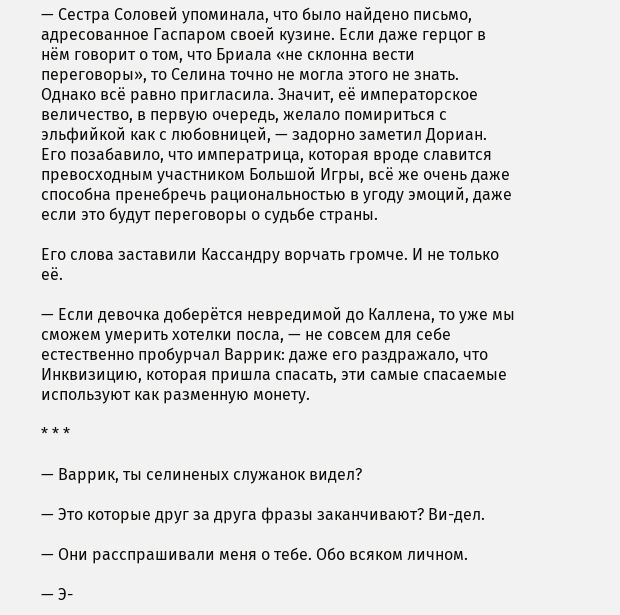— Сестра Соловей упоминала, что было найдено письмо, адресованное Гаспаром своей кузине. Если даже герцог в нём говорит о том, что Бриала «не склонна вести переговоры», то Селина точно не могла этого не знать. Однако всё равно пригласила. Значит, её императорское величество, в первую очередь, желало помириться с эльфийкой как с любовницей, — задорно заметил Дориан. Его позабавило, что императрица, которая вроде славится превосходным участником Большой Игры, всё же очень даже способна пренебречь рациональностью в угоду эмоций, даже если это будут переговоры о судьбе страны.

Его слова заставили Кассандру ворчать громче. И не только её.

— Если девочка доберётся невредимой до Каллена, то уже мы сможем умерить хотелки посла, — не совсем для себе естественно пробурчал Варрик: даже его раздражало, что Инквизицию, которая пришла спасать, эти самые спасаемые используют как разменную монету.

* * *

— Варрик, ты селиненых служанок видел?

— Это которые друг за друга фразы заканчивают? Ви-дел.

— Они расспрашивали меня о тебе. Обо всяком личном.

— Э-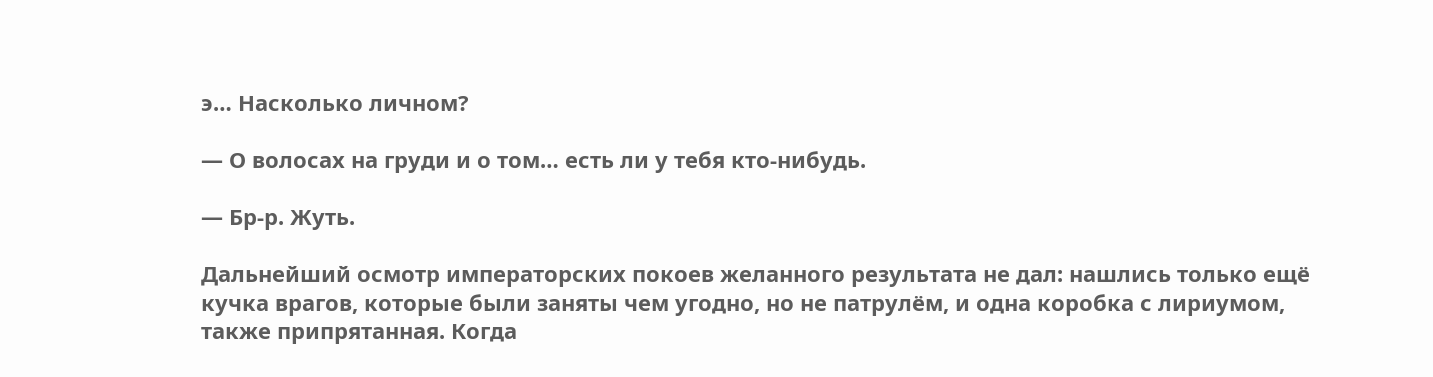э… Насколько личном?

— О волосах на груди и о том… есть ли у тебя кто-нибудь.

— Бр-р. Жуть.

Дальнейший осмотр императорских покоев желанного результата не дал: нашлись только ещё кучка врагов, которые были заняты чем угодно, но не патрулём, и одна коробка с лириумом, также припрятанная. Когда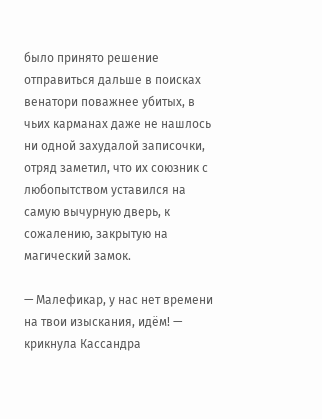было принято решение отправиться дальше в поисках венатори поважнее убитых, в чьих карманах даже не нашлось ни одной захудалой записочки, отряд заметил, что их союзник с любопытством уставился на самую вычурную дверь, к сожалению, закрытую на магический замок.

— Малефикар, у нас нет времени на твои изыскания, идём! — крикнула Кассандра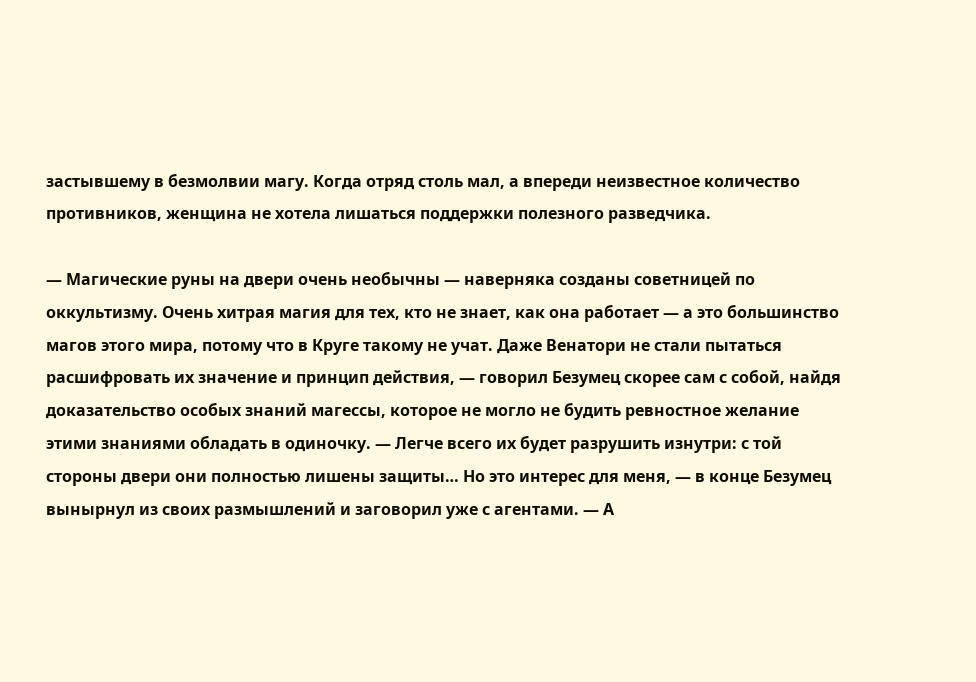застывшему в безмолвии магу. Когда отряд столь мал, а впереди неизвестное количество противников, женщина не хотела лишаться поддержки полезного разведчика.

— Магические руны на двери очень необычны — наверняка созданы советницей по оккультизму. Очень хитрая магия для тех, кто не знает, как она работает — а это большинство магов этого мира, потому что в Круге такому не учат. Даже Венатори не стали пытаться расшифровать их значение и принцип действия, — говорил Безумец скорее сам с собой, найдя доказательство особых знаний магессы, которое не могло не будить ревностное желание этими знаниями обладать в одиночку. — Легче всего их будет разрушить изнутри: с той стороны двери они полностью лишены защиты… Но это интерес для меня, — в конце Безумец вынырнул из своих размышлений и заговорил уже с агентами. — А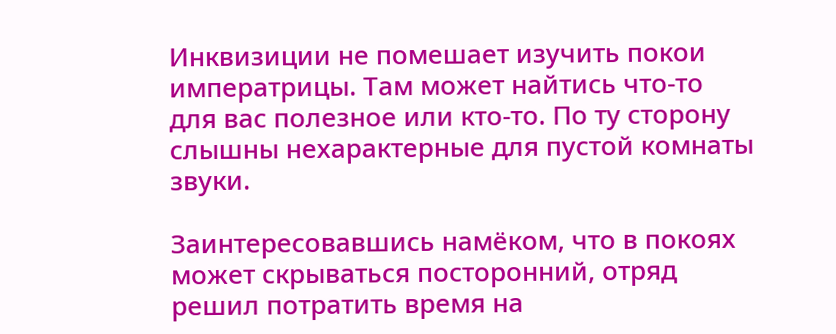Инквизиции не помешает изучить покои императрицы. Там может найтись что-то для вас полезное или кто-то. По ту сторону слышны нехарактерные для пустой комнаты звуки.

Заинтересовавшись намёком, что в покоях может скрываться посторонний, отряд решил потратить время на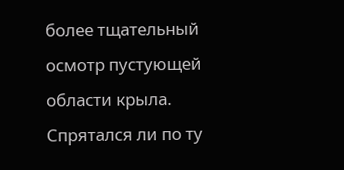более тщательный осмотр пустующей области крыла. Спрятался ли по ту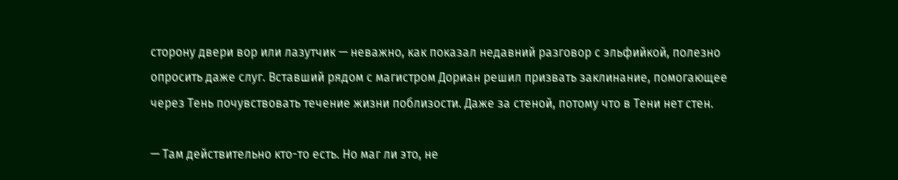сторону двери вор или лазутчик — неважно, как показал недавний разговор с эльфийкой, полезно опросить даже слуг. Вставший рядом с магистром Дориан решил призвать заклинание, помогающее через Тень почувствовать течение жизни поблизости. Даже за стеной, потому что в Тени нет стен.

— Там действительно кто-то есть. Но маг ли это, не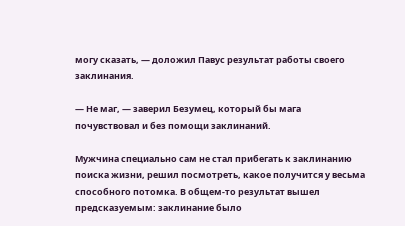могу сказать, — доложил Павус результат работы своего заклинания.

— Не маг, — заверил Безумец, который бы мага почувствовал и без помощи заклинаний.

Мужчина специально сам не стал прибегать к заклинанию поиска жизни, решил посмотреть, какое получится у весьма способного потомка. В общем-то результат вышел предсказуемым: заклинание было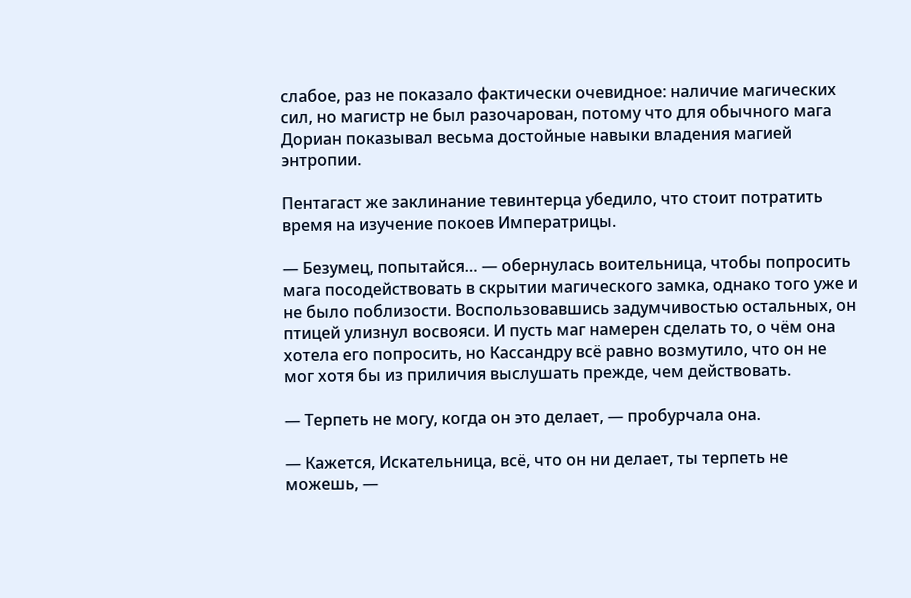слабое, раз не показало фактически очевидное: наличие магических сил, но магистр не был разочарован, потому что для обычного мага Дориан показывал весьма достойные навыки владения магией энтропии.

Пентагаст же заклинание тевинтерца убедило, что стоит потратить время на изучение покоев Императрицы.

— Безумец, попытайся… — обернулась воительница, чтобы попросить мага посодействовать в скрытии магического замка, однако того уже и не было поблизости. Воспользовавшись задумчивостью остальных, он птицей улизнул восвояси. И пусть маг намерен сделать то, о чём она хотела его попросить, но Кассандру всё равно возмутило, что он не мог хотя бы из приличия выслушать прежде, чем действовать.

— Терпеть не могу, когда он это делает, — пробурчала она.

— Кажется, Искательница, всё, что он ни делает, ты терпеть не можешь, —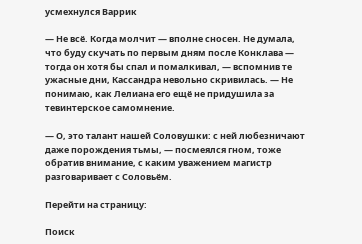усмехнулся Варрик

— Не всё. Когда молчит — вполне сносен. Не думала, что буду скучать по первым дням после Конклава — тогда он хотя бы спал и помалкивал, — вспомнив те ужасные дни, Кассандра невольно скривилась. — Не понимаю, как Лелиана его ещё не придушила за тевинтерское самомнение.

— О, это талант нашей Соловушки: с ней любезничают даже порождения тьмы, — посмеялся гном, тоже обратив внимание, с каким уважением магистр разговаривает с Соловьём.

Перейти на страницу:

Поиск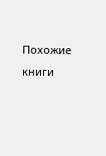Похожие книги